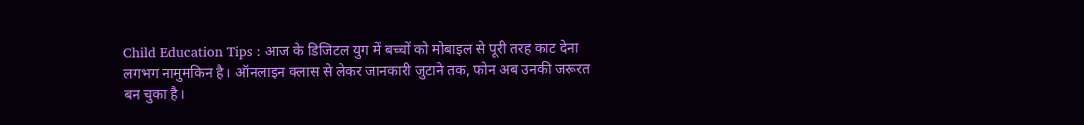Child Education Tips : आज के डिजिटल युग में बच्चों को मोबाइल से पूरी तरह काट देना लगभग नामुमकिन है। ऑनलाइन क्लास से लेकर जानकारी जुटाने तक, फोन अब उनकी जरूरत बन चुका है।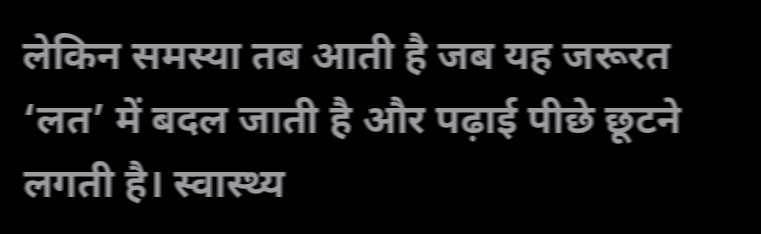लेकिन समस्या तब आती है जब यह जरूरत ‘लत’ में बदल जाती है और पढ़ाई पीछे छूटने लगती है। स्वास्थ्य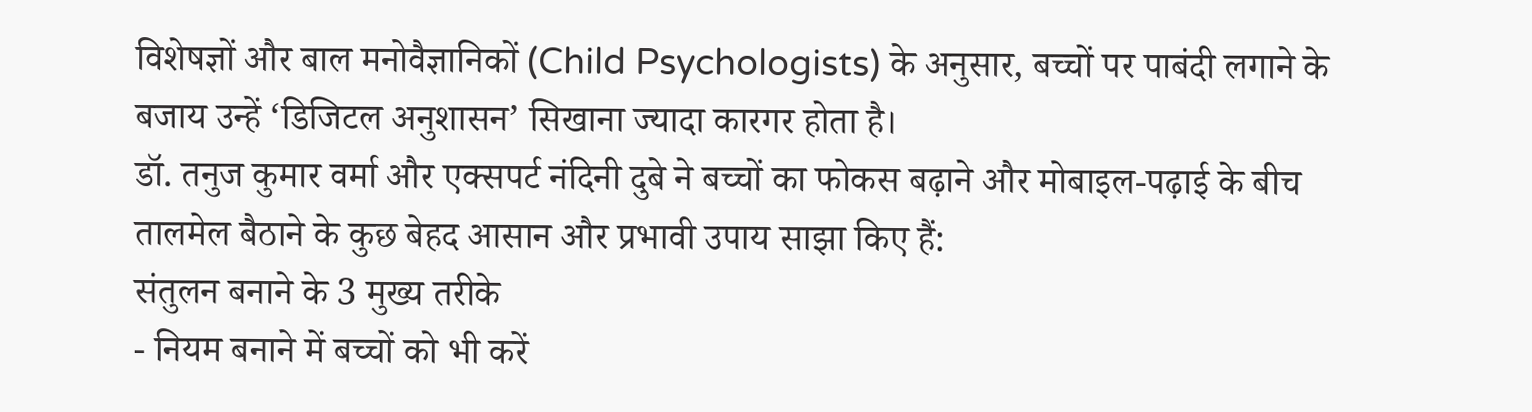विशेषज्ञों और बाल मनोवैज्ञानिकों (Child Psychologists) के अनुसार, बच्चों पर पाबंदी लगाने के बजाय उन्हें ‘डिजिटल अनुशासन’ सिखाना ज्यादा कारगर होता है।
डॉ. तनुज कुमार वर्मा और एक्सपर्ट नंदिनी दुबे ने बच्चों का फोकस बढ़ाने और मोबाइल-पढ़ाई के बीच तालमेल बैठाने के कुछ बेहद आसान और प्रभावी उपाय साझा किए हैं:
संतुलन बनाने के 3 मुख्य तरीके
- नियम बनाने में बच्चों को भी करें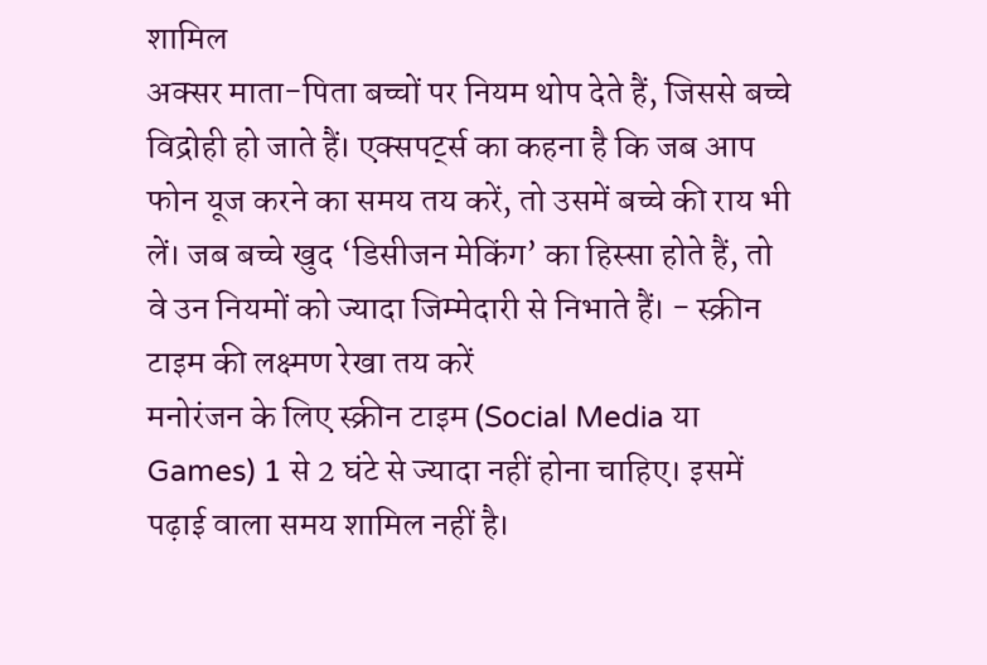शामिल
अक्सर माता-पिता बच्चों पर नियम थोप देते हैं, जिससे बच्चे विद्रोही हो जाते हैं। एक्सपर्ट्स का कहना है कि जब आप फोन यूज करने का समय तय करें, तो उसमें बच्चे की राय भी लें। जब बच्चे खुद ‘डिसीजन मेकिंग’ का हिस्सा होते हैं, तो वे उन नियमों को ज्यादा जिम्मेदारी से निभाते हैं। - स्क्रीन टाइम की लक्ष्मण रेखा तय करें
मनोरंजन के लिए स्क्रीन टाइम (Social Media या Games) 1 से 2 घंटे से ज्यादा नहीं होना चाहिए। इसमें पढ़ाई वाला समय शामिल नहीं है।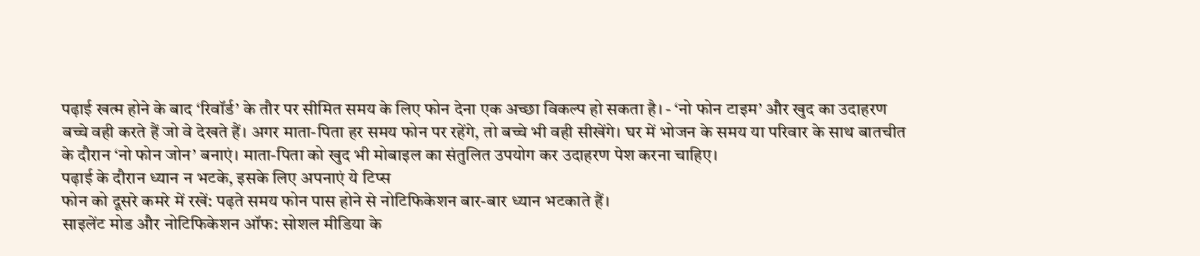पढ़ाई खत्म होने के बाद ‘रिवॉर्ड’ के तौर पर सीमित समय के लिए फोन देना एक अच्छा विकल्प हो सकता है। - ‘नो फोन टाइम’ और खुद का उदाहरण
बच्चे वही करते हैं जो वे देखते हैं। अगर माता-पिता हर समय फोन पर रहेंगे, तो बच्चे भी वही सीखेंगे। घर में भोजन के समय या परिवार के साथ बातचीत के दौरान ‘नो फोन जोन’ बनाएं। माता-पिता को खुद भी मोबाइल का संतुलित उपयोग कर उदाहरण पेश करना चाहिए।
पढ़ाई के दौरान ध्यान न भटके, इसके लिए अपनाएं ये टिप्स
फोन को दूसरे कमरे में रखें: पढ़ते समय फोन पास होने से नोटिफिकेशन बार-बार ध्यान भटकाते हैं।
साइलेंट मोड और नोटिफिकेशन ऑफ: सोशल मीडिया के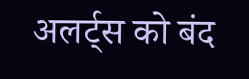अलर्ट्स को बंद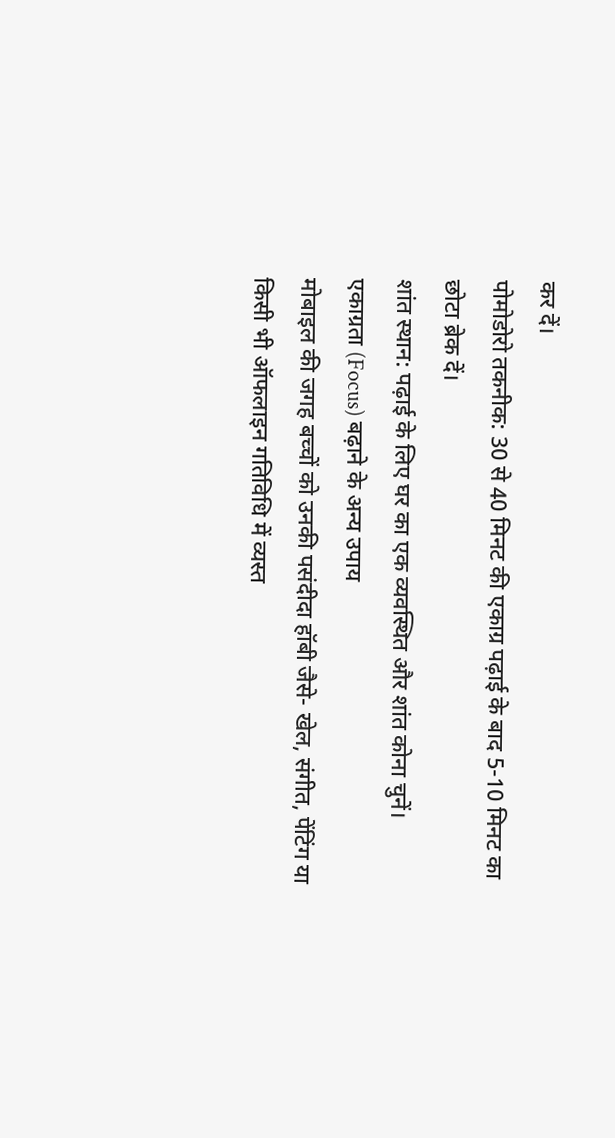कर दें।
पोमोडोरो तकनीक: 30 से 40 मिनट की एकाग्र पढ़ाई के बाद 5-10 मिनट का छोटा ब्रेक दें।
शांत स्थान: पढ़ाई के लिए घर का एक व्यवस्थित और शांत कोना चुनें।
एकाग्रता (Focus) बढ़ाने के अन्य उपाय
मोबाइल की जगह बच्चों को उनकी पसंदीदा हॉबी जैसे- खेल, संगीत, पेंटिंग या किसी भी ऑफलाइन गतिविधि में व्यस्त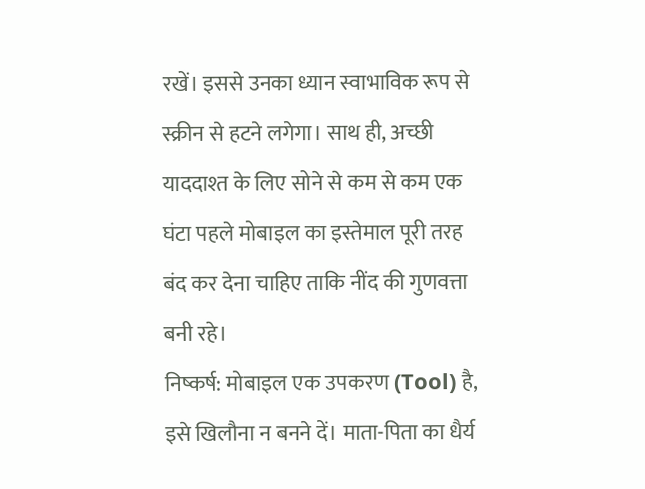रखें। इससे उनका ध्यान स्वाभाविक रूप से स्क्रीन से हटने लगेगा। साथ ही, अच्छी याददाश्त के लिए सोने से कम से कम एक घंटा पहले मोबाइल का इस्तेमाल पूरी तरह बंद कर देना चाहिए ताकि नींद की गुणवत्ता बनी रहे।
निष्कर्ष: मोबाइल एक उपकरण (Tool) है, इसे खिलौना न बनने दें। माता-पिता का धैर्य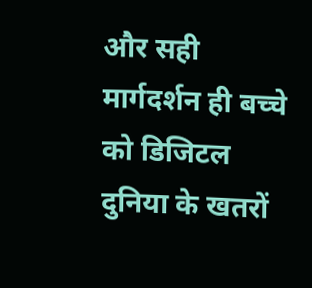और सही मार्गदर्शन ही बच्चे को डिजिटल दुनिया के खतरों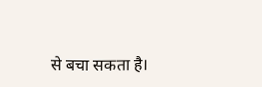से बचा सकता है।